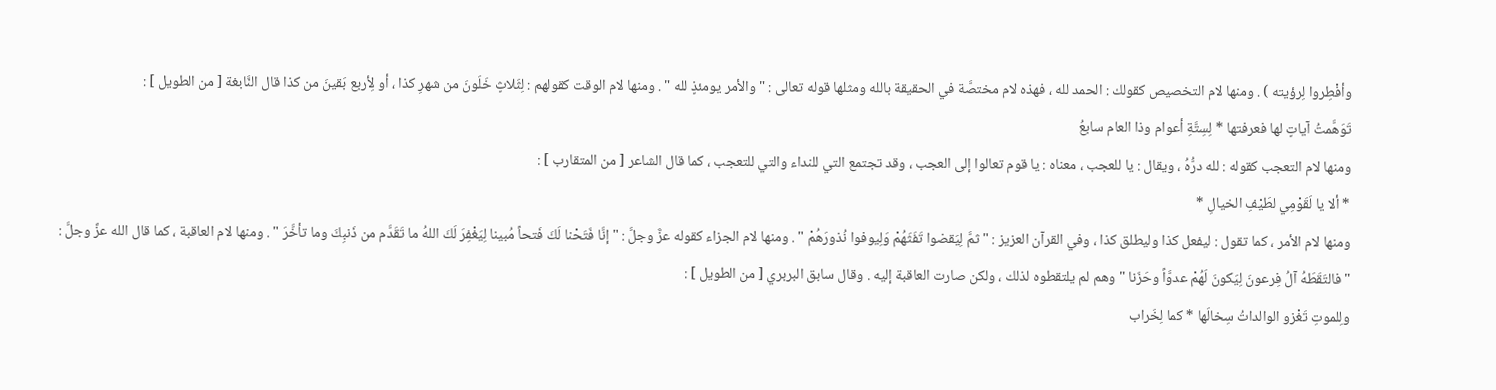وأفْطِروا لِرؤيته ) . ومنها لام التخصيص كقولك : الحمد لله ، فهذه لام مختصَّة في الحقيقة بالله ومثلها قوله تعالى : " والأمر يومئذٍ لله " . ومنها لام الوقت كقولهم : لِثَلاثٍ خَلَونَ من شهرِ كذا ، أو لِأربع بَقينَ من كذا قال النَّابغة [ من الطويل ] :
تَوَهَّمتُ آياتٍ لها فعرفتها * لِسِتَّةِ أعوام وذا العام سابعُ
ومنها لام التعجب كقوله : لله درُّهُ ، ويقال : يا للعجب ، معناه : يا قوم تعالوا إلى العجب ، وقد تجتمع التي للنداء والتي للتعجب ، كما قال الشاعر [ من المتقارب ] :
* ألا يا لَقَوْمِي لطَيْفِ الخيالِ *
ومنها لام الأمر ، كما تقول : ليفعل كذا وليطلق كذا ، وفي القرآن العزيز : " ثمَّ لِيَقضوا تَفَثَهُمْ وَلِيوفوا نُذورَهُمْ " . ومنها لام الجزاء كقوله عزَّ وجلَّ : " إنَّا فَتَحْنا لَكَ فَتحاً مُبينا لِيَغْفِرَ لَكَ اللهُ ما تَقَدَّم من ذَنبِكَ وما تأخَّرَ " . ومنها لام العاقبة ، كما قال الله عزَّ وجلَّ : " فالتَقَطَهُ آلُ فِرعونَ لِيَكونَ لَهُمْ عدوَّاً وحَزَنا " وهم لم يلتقطوه لذلك ، ولكن صارت العاقبة إليه . وقال سابق البربري [ من الطويل ] :
ولِلموتِ تَغْزو الوالداتُ سِخالَها * كما لِخَراب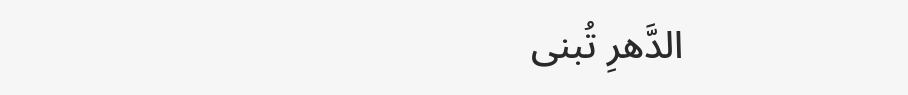الدَّهرِ تُبنى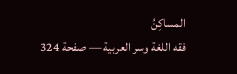المساكِنُ
فقه اللغة وسر العربية — صفحة 324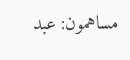مساهمون: عبد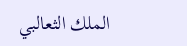الملك الثعالبي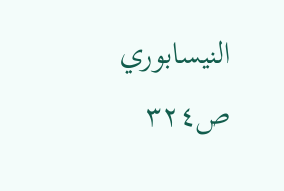النيسابوري
ص٣٢٤